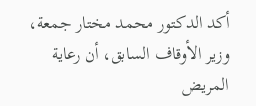أكد الدكتور محمد مختار جمعة، وزير الأوقاف السابق، أن رعاية المريض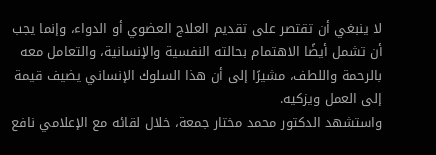لا ينبغي أن تقتصر على تقديم العلاج العضوي أو الدواء، وإنما يجب أن تشمل أيضًا الاهتمام بحالته النفسية والإنسانية، والتعامل معه بالرحمة واللطف، مشيرًا إلى أن هذا السلوك الإنساني يضيف قيمة إلى العمل ويزكيه.
واستشهد الدكتور محمد مختار جمعة، خلال لقائه مع الإعلامي نافع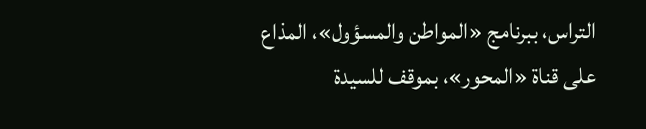التراس، ببرنامج «المواطن والمسؤول»، المذاع على قناة «المحور»، بموقف للسيدة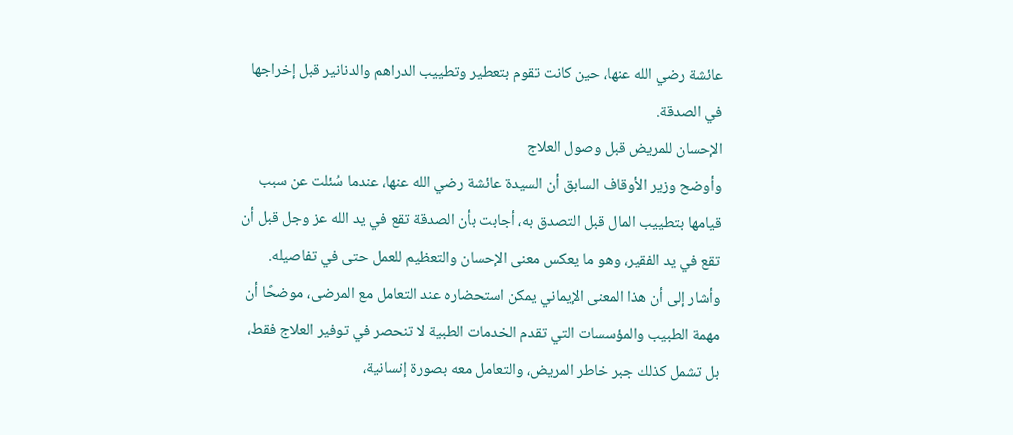عائشة رضي الله عنها، حين كانت تقوم بتعطير وتطييب الدراهم والدنانير قبل إخراجها في الصدقة.
الإحسان للمريض قبل وصول العلاج
وأوضح وزير الأوقاف السابق أن السيدة عائشة رضي الله عنها، عندما سُئلت عن سبب قيامها بتطييب المال قبل التصدق به، أجابت بأن الصدقة تقع في يد الله عز وجل قبل أن تقع في يد الفقير، وهو ما يعكس معنى الإحسان والتعظيم للعمل حتى في تفاصيله.
وأشار إلى أن هذا المعنى الإيماني يمكن استحضاره عند التعامل مع المرضى، موضحًا أن مهمة الطبيب والمؤسسات التي تقدم الخدمات الطبية لا تنحصر في توفير العلاج فقط، بل تشمل كذلك جبر خاطر المريض، والتعامل معه بصورة إنسانية،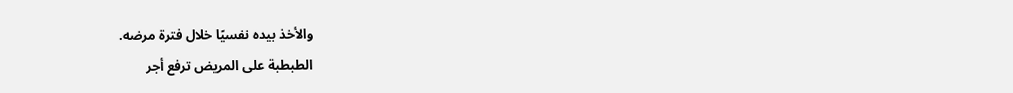والأخذ بيده نفسيًا خلال فترة مرضه.
الطبطبة على المريض ترفع أجر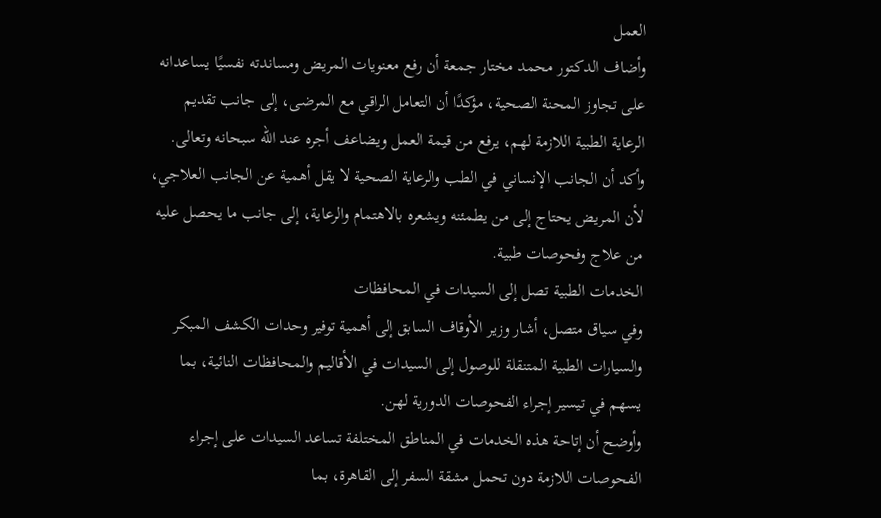العمل
وأضاف الدكتور محمد مختار جمعة أن رفع معنويات المريض ومساندته نفسيًا يساعدانه على تجاوز المحنة الصحية، مؤكدًا أن التعامل الراقي مع المرضى، إلى جانب تقديم الرعاية الطبية اللازمة لهم، يرفع من قيمة العمل ويضاعف أجره عند الله سبحانه وتعالى.
وأكد أن الجانب الإنساني في الطب والرعاية الصحية لا يقل أهمية عن الجانب العلاجي، لأن المريض يحتاج إلى من يطمئنه ويشعره بالاهتمام والرعاية، إلى جانب ما يحصل عليه من علاج وفحوصات طبية.
الخدمات الطبية تصل إلى السيدات في المحافظات
وفي سياق متصل، أشار وزير الأوقاف السابق إلى أهمية توفير وحدات الكشف المبكر والسيارات الطبية المتنقلة للوصول إلى السيدات في الأقاليم والمحافظات النائية، بما يسهم في تيسير إجراء الفحوصات الدورية لهن.
وأوضح أن إتاحة هذه الخدمات في المناطق المختلفة تساعد السيدات على إجراء الفحوصات اللازمة دون تحمل مشقة السفر إلى القاهرة، بما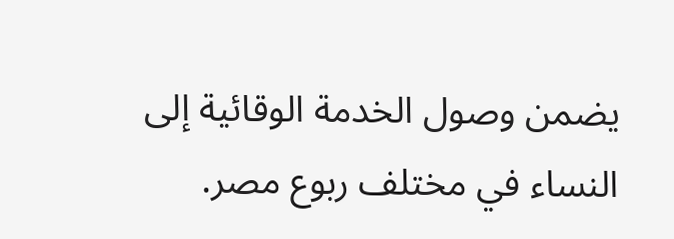يضمن وصول الخدمة الوقائية إلى النساء في مختلف ربوع مصر.